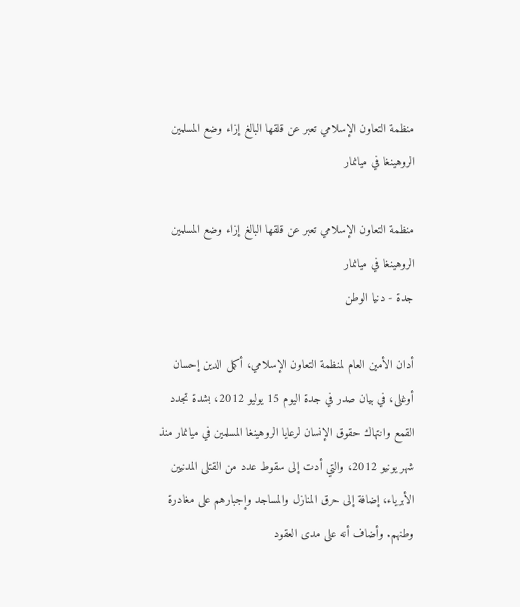منظمة التعاون الإسلامي تعبر عن قلقها البالغ إزاء وضع المسلمين الروهينغا في ميانمار

منظمة التعاون الإسلامي تعبر عن قلقها البالغ إزاء وضع المسلمين الروهينغا في ميانمار
جدة - دنيا الوطن

أدان الأمين العام لمنظمة التعاون الإسلامي، أكمل الدين إحسان أوغلى، في بيان صدر في جدة اليوم 15 يوليو 2012، بشدة تجدد القمع وانتهاك حقوق الإنسان لرعايا الروهينغا المسلمين في ميانمار منذ شهر يونيو 2012، والتي أدت إلى سقوط عدد من القتلى المدنيين الأبرياء، إضافة إلى حرق المنازل والمساجد وإجبارهم على مغادرة وطنهم. وأضاف أنه على مدى العقود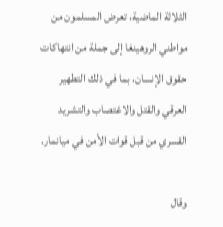الثلاثة الماضية، تعرض المسلمون من مواطني الروهينغا إلى جملة من انتهاكات حقوق الإنسان، بما في ذلك التطهير العرقي والقتل والاغتصاب والتشريد القسري من قبل قوات الأمن في ميانمار.

وقال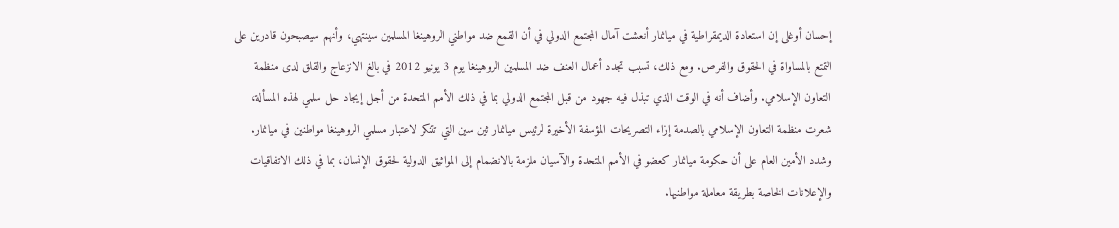إحسان أوغلى إن استعادة الديمقراطية في ميانمار أنعشت آمال المجتمع الدولي في أن القمع ضد مواطني الروهينغا المسلمين سينتهي، وأنهم سيصبحون قادرين على التمتع بالمساواة في الحقوق والفرص. ومع ذلك، تسبب تجدد أعمال العنف ضد المسلمين الروهينغا يوم 3 يونيو 2012 في بالغ الانزعاج والقلق لدى منظمة التعاون الإسلامي. وأضاف أنه في الوقت الذي تبذل فيه جهود من قبل المجتمع الدولي بما في ذلك الأمم المتحدة من أجل إيجاد حل سلمي لهذه المسألة، شعرت منظمة التعاون الإسلامي بالصدمة إزاء التصريحات المؤسفة الأخيرة لرئيس ميانمار ثين سين التي تتنكر لاعتبار مسلمي الروهينغا مواطنين في ميانمار. وشدد الأمين العام على أن حكومة ميانمار كعضو في الأمم المتحدة والآسيان ملزمة بالانضمام إلى المواثيق الدولية لحقوق الإنسان، بما في ذلك الاتفاقيات والإعلانات الخاصة بطريقة معاملة مواطنيها.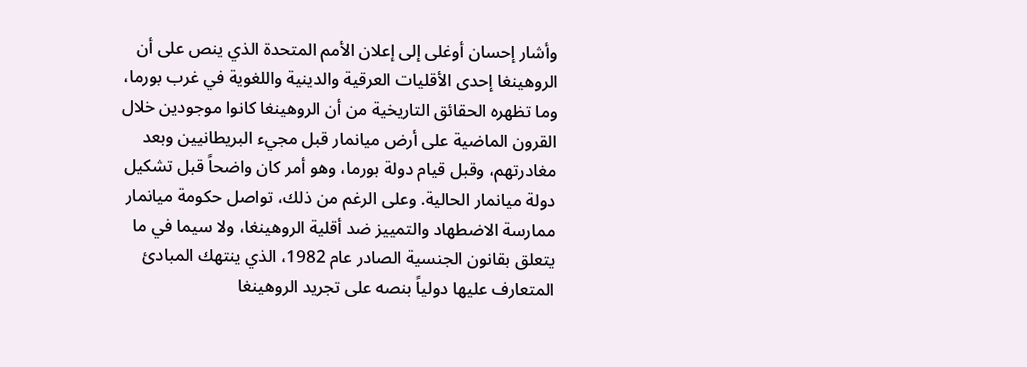وأشار إحسان أوغلى إلى إعلان الأمم المتحدة الذي ينص على أن الروهينغا إحدى الأقليات العرقية والدينية واللغوية في غرب بورما، وما تظهره الحقائق التاريخية من أن الروهينغا كانوا موجودين خلال القرون الماضية على أرض ميانمار قبل مجيء البريطانيين وبعد مغادرتهم، وقبل قيام دولة بورما، وهو أمر كان واضحاً قبل تشكيل دولة ميانمار الحالية. وعلى الرغم من ذلك، تواصل حكومة ميانمار ممارسة الاضطهاد والتمييز ضد أقلية الروهينغا، ولا سيما في ما يتعلق بقانون الجنسية الصادر عام 1982، الذي ينتهك المبادئ المتعارف عليها دولياً بنصه على تجريد الروهينغا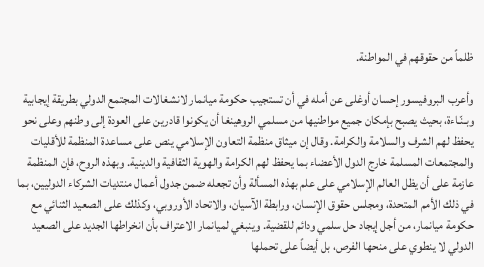ظلماً من حقوقهم في المواطنة.

وأعرب البروفيسور إحسان أوغلى عن أمله في أن تستجيب حكومة ميانمار لانشغالات المجتمع الدولي بطريقة إيجابية وبـنّـاءة، بحيث يصبح بإمكان جميع مواطنيها من مسلمي الروهينغا أن يكونوا قادرين على العودة إلى وطنهم وعلى نحو يحفظ لهم الشرف والسلامة والكرامة. وقال إن ميثاق منظمة التعاون الإسلامي ينص على مساعدة المنظمة للأقليات والمجتمعات المسلمة خارج الدول الأعضاء بما يحفظ لهم الكرامة والهوية الثقافية والدينية. وبهذه الروح، فإن المنظمة عازمة على أن يظل العالم الإسلامي على علم بهذه المسألة وأن تجعله ضمن جدول أعمال منتديات الشركاء الدوليين، بما في ذلك الأمم المتحدة، ومجلس حقوق الإنسان، ورابطة الآسيان، والاتحاد الأوروبي، وكذلك على الصعيد الثنائي مع حكومة ميانمار، من أجل إيجاد حل سلمي ودائم للقضية. وينبغي لميانمار الاعتراف بأن انخراطها الجديد على الصعيد الدولي لا ينطوي على منحها الفرص، بل أيضاً على تحملها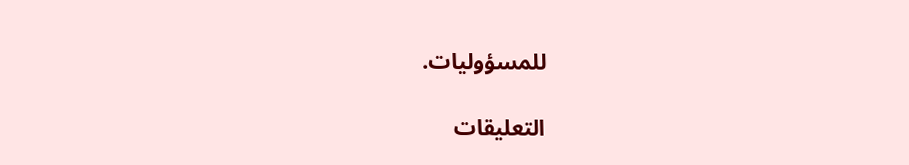للمسؤوليات.

التعليقات